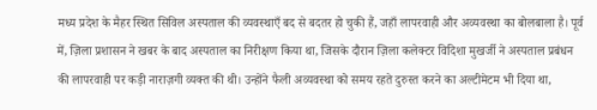मध्य प्रदेश के मैहर स्थित सिविल अस्पताल की व्यवस्थाएँ बद से बदतर हो चुकी हैं, जहाँ लापरवाही और अव्यवस्था का बोलबाला है। पूर्व में, ज़िला प्रशासन ने खबर के बाद अस्पताल का निरीक्षण किया था, जिसके दौरान ज़िला कलेक्टर विदिशा मुखर्जी ने अस्पताल प्रबंधन की लापरवाही पर कड़ी नाराज़गी व्यक्त की थी। उन्होंने फैली अव्यवस्था को समय रहते दुरुस्त करने का अल्टीमेटम भी दिया था,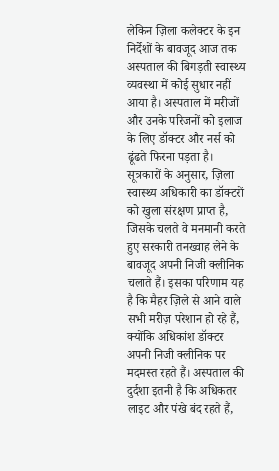लेकिन ज़िला कलेक्टर के इन निर्देशों के बावजूद आज तक अस्पताल की बिगड़ती स्वास्थ्य व्यवस्था में कोई सुधार नहीं आया है। अस्पताल में मरीजों और उनके परिजनों को इलाज के लिए डॉक्टर और नर्स को ढूंढते फिरना पड़ता है। सूत्रकारों के अनुसार, ज़िला स्वास्थ्य अधिकारी का डॉक्टरों को खुला संरक्षण प्राप्त है, जिसके चलते वे मनमानी करते हुए सरकारी तनख्वाह लेने के बावजूद अपनी निजी क्लीनिक चलाते हैं। इसका परिणाम यह है कि मैहर ज़िले से आने वाले सभी मरीज़ परेशान हो रहे हैं, क्योंकि अधिकांश डॉक्टर अपनी निजी क्लीनिक पर मदमस्त रहते हैं। अस्पताल की दुर्दशा इतनी है कि अधिकतर लाइट और पंखे बंद रहते हैं,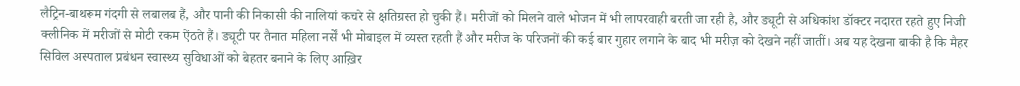लैट्रिन-बाथरूम गंदगी से लबालब हैं, और पानी की निकासी की नालियां कचरे से क्षतिग्रस्त हो चुकी हैं। मरीजों को मिलने वाले भोजन में भी लापरवाही बरती जा रही है, और ड्यूटी से अधिकांश डॉक्टर नदारत रहते हुए निजी क्लीनिक में मरीजों से मोटी रकम ऐंठते हैं। ड्यूटी पर तैनात महिला नर्सें भी मोबाइल में व्यस्त रहती हैं और मरीज के परिजनों की कई बार गुहार लगाने के बाद भी मरीज़ को देखने नहीं जातीं। अब यह देखना बाकी है कि मैहर सिविल अस्पताल प्रबंधन स्वास्थ्य सुविधाओं को बेहतर बनाने के लिए आख़िर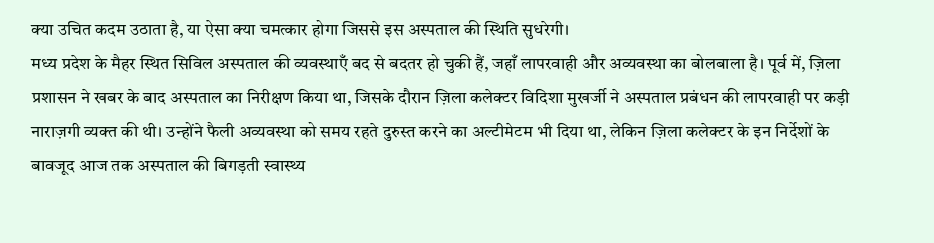क्या उचित कदम उठाता है, या ऐसा क्या चमत्कार होगा जिससे इस अस्पताल की स्थिति सुधरेगी।
मध्य प्रदेश के मैहर स्थित सिविल अस्पताल की व्यवस्थाएँ बद से बदतर हो चुकी हैं, जहाँ लापरवाही और अव्यवस्था का बोलबाला है। पूर्व में, ज़िला प्रशासन ने खबर के बाद अस्पताल का निरीक्षण किया था, जिसके दौरान ज़िला कलेक्टर विदिशा मुखर्जी ने अस्पताल प्रबंधन की लापरवाही पर कड़ी नाराज़गी व्यक्त की थी। उन्होंने फैली अव्यवस्था को समय रहते दुरुस्त करने का अल्टीमेटम भी दिया था, लेकिन ज़िला कलेक्टर के इन निर्देशों के बावजूद आज तक अस्पताल की बिगड़ती स्वास्थ्य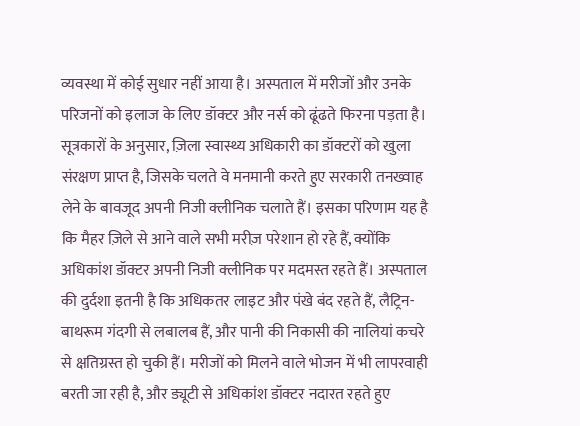व्यवस्था में कोई सुधार नहीं आया है। अस्पताल में मरीजों और उनके परिजनों को इलाज के लिए डॉक्टर और नर्स को ढूंढते फिरना पड़ता है। सूत्रकारों के अनुसार, ज़िला स्वास्थ्य अधिकारी का डॉक्टरों को खुला संरक्षण प्राप्त है, जिसके चलते वे मनमानी करते हुए सरकारी तनख्वाह लेने के बावजूद अपनी निजी क्लीनिक चलाते हैं। इसका परिणाम यह है कि मैहर ज़िले से आने वाले सभी मरीज़ परेशान हो रहे हैं, क्योंकि अधिकांश डॉक्टर अपनी निजी क्लीनिक पर मदमस्त रहते हैं। अस्पताल की दुर्दशा इतनी है कि अधिकतर लाइट और पंखे बंद रहते हैं, लैट्रिन-बाथरूम गंदगी से लबालब हैं, और पानी की निकासी की नालियां कचरे से क्षतिग्रस्त हो चुकी हैं। मरीजों को मिलने वाले भोजन में भी लापरवाही बरती जा रही है, और ड्यूटी से अधिकांश डॉक्टर नदारत रहते हुए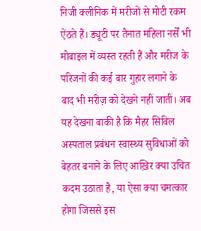निजी क्लीनिक में मरीजों से मोटी रकम ऐंठते हैं। ड्यूटी पर तैनात महिला नर्सें भी मोबाइल में व्यस्त रहती हैं और मरीज के परिजनों की कई बार गुहार लगाने के बाद भी मरीज़ को देखने नहीं जातीं। अब यह देखना बाकी है कि मैहर सिविल अस्पताल प्रबंधन स्वास्थ्य सुविधाओं को बेहतर बनाने के लिए आख़िर क्या उचित कदम उठाता है, या ऐसा क्या चमत्कार होगा जिससे इस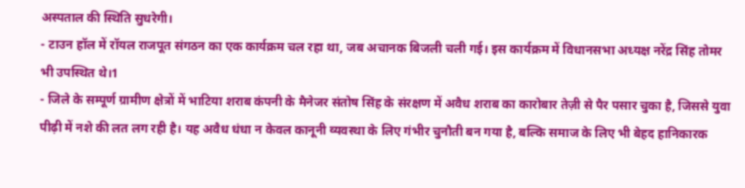अस्पताल की स्थिति सुधरेगी।
- टाउन हॉल में रॉयल राजपूत संगठन का एक कार्यक्रम चल रहा था, जब अचानक बिजली चली गई। इस कार्यक्रम में विधानसभा अध्यक्ष नरेंद्र सिंह तोमर भी उपस्थित थे।1
- जिले के सम्पूर्ण ग्रामीण क्षेत्रों में भाटिया शराब कंपनी के मैनेजर संतोष सिंह के संरक्षण में अवैध शराब का कारोबार तेज़ी से पैर पसार चुका है, जिससे युवा पीढ़ी में नशे की लत लग रही है। यह अवैध धंधा न केवल कानूनी व्यवस्था के लिए गंभीर चुनौती बन गया है, बल्कि समाज के लिए भी बेहद हानिकारक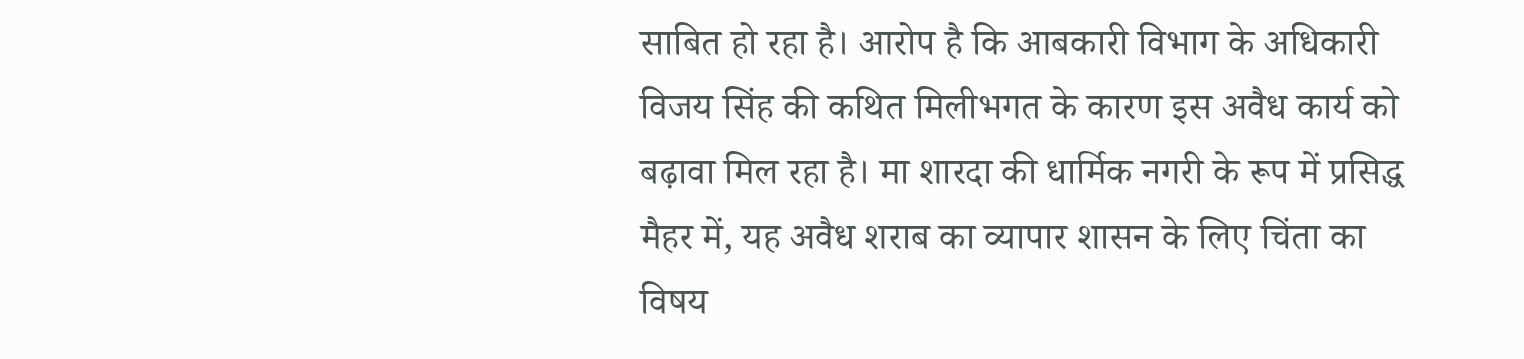साबित हो रहा है। आरोप है कि आबकारी विभाग के अधिकारी विजय सिंह की कथित मिलीभगत के कारण इस अवैध कार्य को बढ़ावा मिल रहा है। मा शारदा की धार्मिक नगरी के रूप में प्रसिद्ध मैहर में, यह अवैध शराब का व्यापार शासन के लिए चिंता का विषय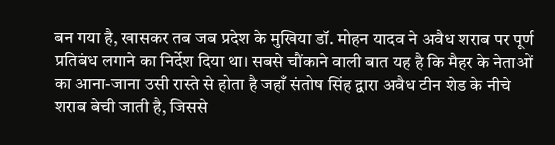बन गया है, खासकर तब जब प्रदेश के मुखिया डॉ. मोहन यादव ने अवैध शराब पर पूर्ण प्रतिबंध लगाने का निर्देश दिया था। सबसे चौंकाने वाली बात यह है कि मैहर के नेताओं का आना-जाना उसी रास्ते से होता है जहाँ संतोष सिंह द्वारा अवैध टीन शेड के नीचे शराब बेची जाती है, जिससे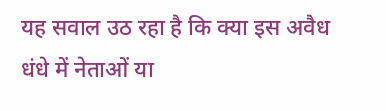यह सवाल उठ रहा है कि क्या इस अवैध धंधे में नेताओं या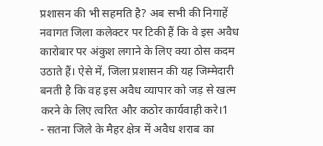प्रशासन की भी सहमति है? अब सभी की निगाहें नवागत जिला कलेक्टर पर टिकी हैं कि वे इस अवैध कारोबार पर अंकुश लगाने के लिए क्या ठोस कदम उठाते हैं। ऐसे में, जिला प्रशासन की यह जिम्मेदारी बनती है कि वह इस अवैध व्यापार को जड़ से खत्म करने के लिए त्वरित और कठोर कार्यवाही करे।1
- सतना जिले के मैहर क्षेत्र में अवैध शराब का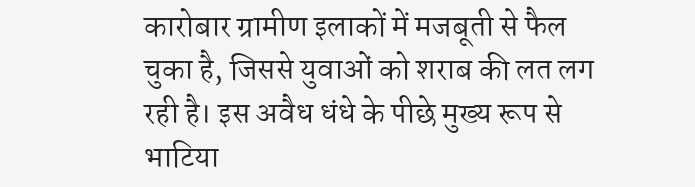कारोबार ग्रामीण इलाकों में मजबूती से फैल चुका है, जिससे युवाओं को शराब की लत लग रही है। इस अवैध धंधे के पीछे मुख्य रूप से भाटिया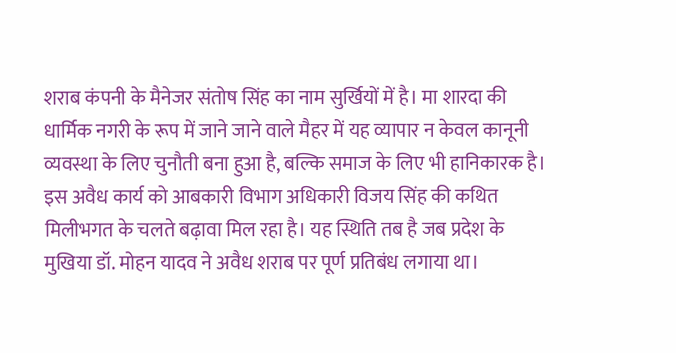शराब कंपनी के मैनेजर संतोष सिंह का नाम सुर्खियों में है। मा शारदा की धार्मिक नगरी के रूप में जाने जाने वाले मैहर में यह व्यापार न केवल कानूनी व्यवस्था के लिए चुनौती बना हुआ है, बल्कि समाज के लिए भी हानिकारक है। इस अवैध कार्य को आबकारी विभाग अधिकारी विजय सिंह की कथित मिलीभगत के चलते बढ़ावा मिल रहा है। यह स्थिति तब है जब प्रदेश के मुखिया डॉ. मोहन यादव ने अवैध शराब पर पूर्ण प्रतिबंध लगाया था।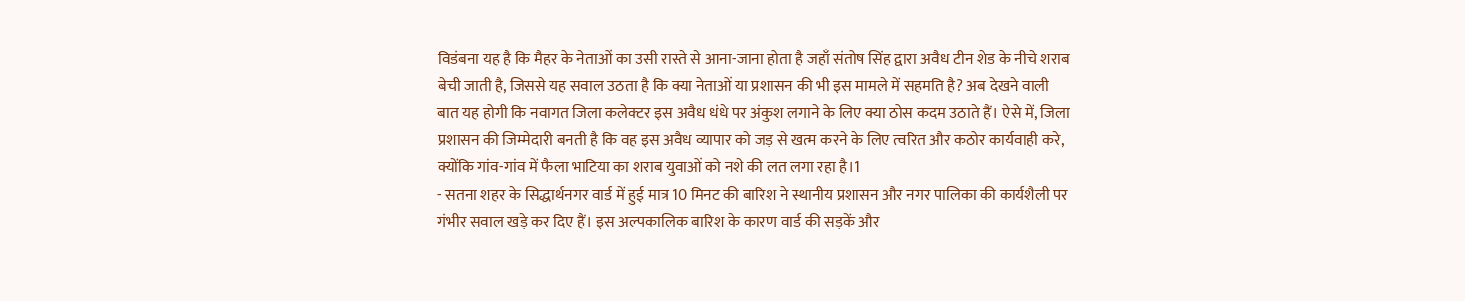विडंबना यह है कि मैहर के नेताओं का उसी रास्ते से आना-जाना होता है जहाँ संतोष सिंह द्वारा अवैध टीन शेड के नीचे शराब बेची जाती है, जिससे यह सवाल उठता है कि क्या नेताओं या प्रशासन की भी इस मामले में सहमति है? अब देखने वाली बात यह होगी कि नवागत जिला कलेक्टर इस अवैध धंधे पर अंकुश लगाने के लिए क्या ठोस कदम उठाते हैं। ऐसे में, जिला प्रशासन की जिम्मेदारी बनती है कि वह इस अवैध व्यापार को जड़ से खत्म करने के लिए त्वरित और कठोर कार्यवाही करे, क्योंकि गांव-गांव में फैला भाटिया का शराब युवाओं को नशे की लत लगा रहा है।1
- सतना शहर के सिद्धार्थनगर वार्ड में हुई मात्र 10 मिनट की बारिश ने स्थानीय प्रशासन और नगर पालिका की कार्यशैली पर गंभीर सवाल खड़े कर दिए हैं। इस अल्पकालिक बारिश के कारण वार्ड की सड़कें और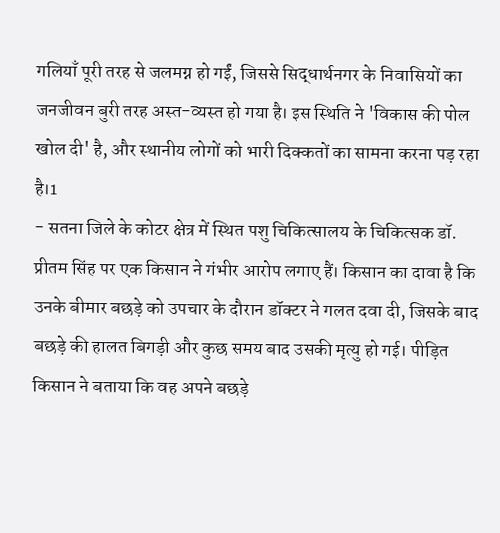गलियाँ पूरी तरह से जलमग्न हो गईं, जिससे सिद्धार्थनगर के निवासियों का जनजीवन बुरी तरह अस्त-व्यस्त हो गया है। इस स्थिति ने 'विकास की पोल खोल दी' है, और स्थानीय लोगों को भारी दिक्कतों का सामना करना पड़ रहा है।1
- सतना जिले के कोटर क्षेत्र में स्थित पशु चिकित्सालय के चिकित्सक डॉ. प्रीतम सिंह पर एक किसान ने गंभीर आरोप लगाए हैं। किसान का दावा है कि उनके बीमार बछड़े को उपचार के दौरान डॉक्टर ने गलत दवा दी, जिसके बाद बछड़े की हालत बिगड़ी और कुछ समय बाद उसकी मृत्यु हो गई। पीड़ित किसान ने बताया कि वह अपने बछड़े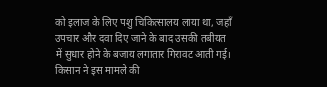को इलाज के लिए पशु चिकित्सालय लाया था, जहाँ उपचार और दवा दिए जाने के बाद उसकी तबीयत में सुधार होने के बजाय लगातार गिरावट आती गई। किसान ने इस मामले की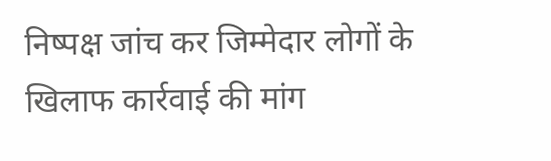निष्पक्ष जांच कर जिम्मेदार लोगों के खिलाफ कार्रवाई की मांग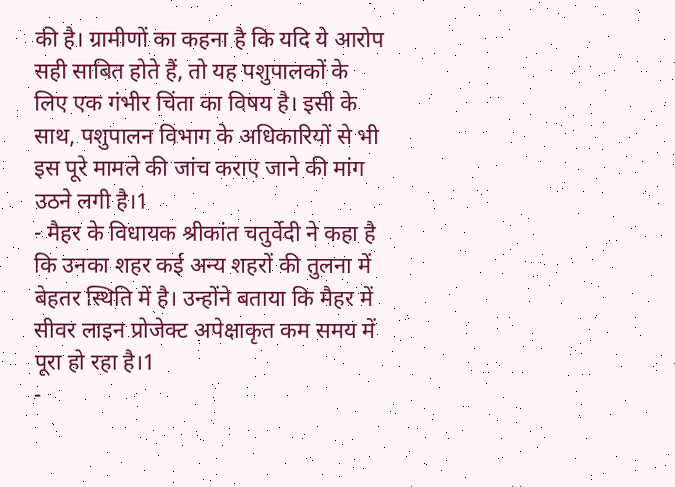की है। ग्रामीणों का कहना है कि यदि ये आरोप सही साबित होते हैं, तो यह पशुपालकों के लिए एक गंभीर चिंता का विषय है। इसी के साथ, पशुपालन विभाग के अधिकारियों से भी इस पूरे मामले की जांच कराए जाने की मांग उठने लगी है।1
- मैहर के विधायक श्रीकांत चतुर्वेदी ने कहा है कि उनका शहर कई अन्य शहरों की तुलना में बेहतर स्थिति में है। उन्होंने बताया कि मैहर में सीवर लाइन प्रोजेक्ट अपेक्षाकृत कम समय में पूरा हो रहा है।1
-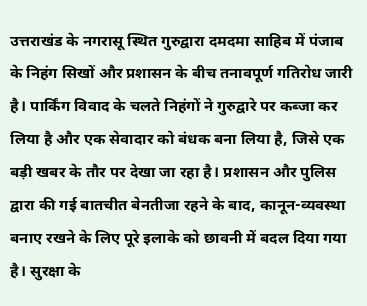उत्तराखंड के नगरासू स्थित गुरुद्वारा दमदमा साहिब में पंजाब के निहंग सिखों और प्रशासन के बीच तनावपूर्ण गतिरोध जारी है। पार्किंग विवाद के चलते निहंगों ने गुरुद्वारे पर कब्जा कर लिया है और एक सेवादार को बंधक बना लिया है, जिसे एक बड़ी खबर के तौर पर देखा जा रहा है। प्रशासन और पुलिस द्वारा की गई बातचीत बेनतीजा रहने के बाद, कानून-व्यवस्था बनाए रखने के लिए पूरे इलाके को छावनी में बदल दिया गया है। सुरक्षा के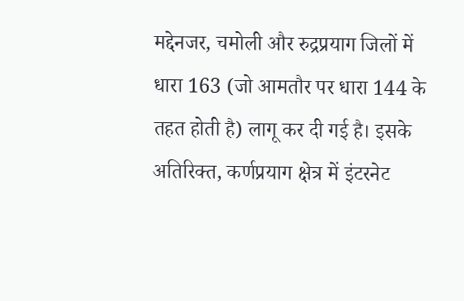मद्देनजर, चमोली और रुद्रप्रयाग जिलों में धारा 163 (जो आमतौर पर धारा 144 के तहत होती है) लागू कर दी गई है। इसके अतिरिक्त, कर्णप्रयाग क्षेत्र में इंटरनेट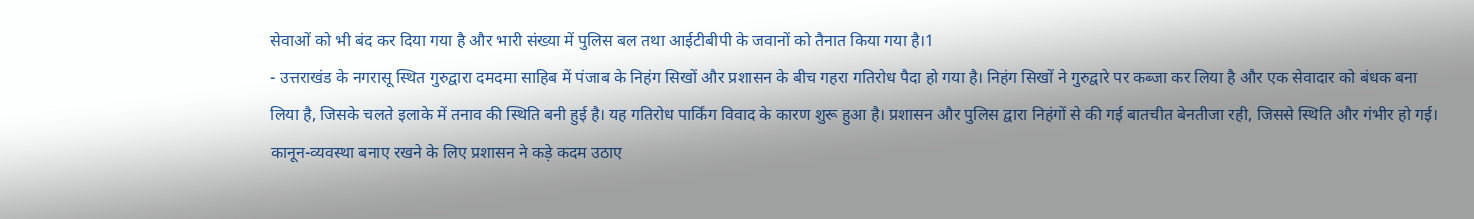सेवाओं को भी बंद कर दिया गया है और भारी संख्या में पुलिस बल तथा आईटीबीपी के जवानों को तैनात किया गया है।1
- उत्तराखंड के नगरासू स्थित गुरुद्वारा दमदमा साहिब में पंजाब के निहंग सिखों और प्रशासन के बीच गहरा गतिरोध पैदा हो गया है। निहंग सिखों ने गुरुद्वारे पर कब्जा कर लिया है और एक सेवादार को बंधक बना लिया है, जिसके चलते इलाके में तनाव की स्थिति बनी हुई है। यह गतिरोध पार्किंग विवाद के कारण शुरू हुआ है। प्रशासन और पुलिस द्वारा निहंगों से की गई बातचीत बेनतीजा रही, जिससे स्थिति और गंभीर हो गई। कानून-व्यवस्था बनाए रखने के लिए प्रशासन ने कड़े कदम उठाए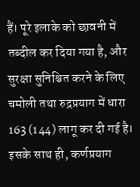हैं। पूरे इलाके को छावनी में तब्दील कर दिया गया है, और सुरक्षा सुनिश्चित करने के लिए चमोली तथा रुद्रप्रयाग में धारा 163 (144) लागू कर दी गई है। इसके साथ ही, कर्णप्रयाग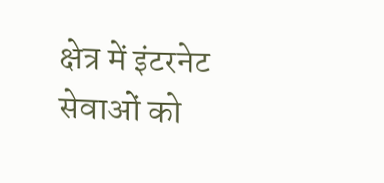क्षेत्र में इंटरनेट सेवाओं को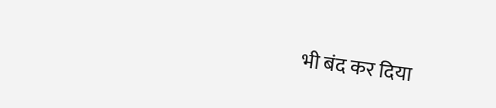भी बंद कर दिया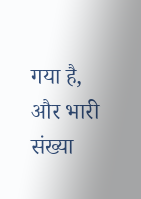गया है, और भारी संख्या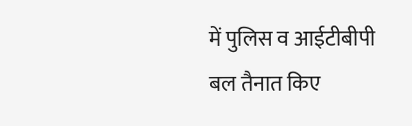में पुलिस व आईटीबीपी बल तैनात किए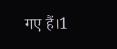गए हैं।1